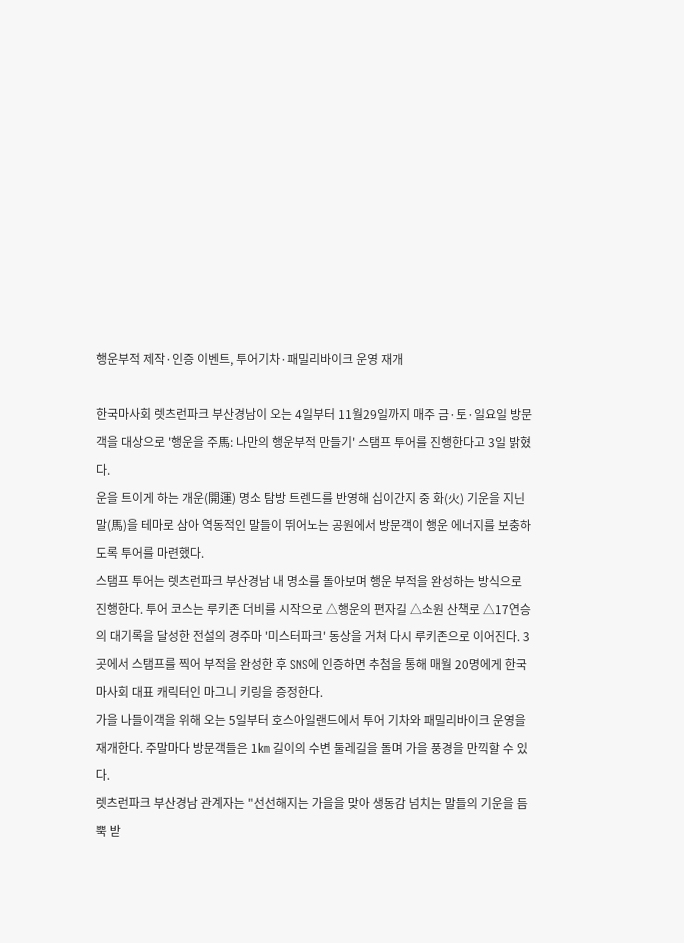행운부적 제작·인증 이벤트, 투어기차·패밀리바이크 운영 재개

한국마사회 렛츠런파크 부산경남이 오는 4일부터 11월29일까지 매주 금·토·일요일 방문객을 대상으로 '행운을 주馬: 나만의 행운부적 만들기' 스탬프 투어를 진행한다고 3일 밝혔다.
운을 트이게 하는 개운(開運) 명소 탐방 트렌드를 반영해 십이간지 중 화(火) 기운을 지닌 말(馬)을 테마로 삼아 역동적인 말들이 뛰어노는 공원에서 방문객이 행운 에너지를 보충하도록 투어를 마련했다.
스탬프 투어는 렛츠런파크 부산경남 내 명소를 돌아보며 행운 부적을 완성하는 방식으로 진행한다. 투어 코스는 루키존 더비를 시작으로 △행운의 편자길 △소원 산책로 △17연승의 대기록을 달성한 전설의 경주마 '미스터파크' 동상을 거쳐 다시 루키존으로 이어진다. 3곳에서 스탬프를 찍어 부적을 완성한 후 SNS에 인증하면 추첨을 통해 매월 20명에게 한국마사회 대표 캐릭터인 마그니 키링을 증정한다.
가을 나들이객을 위해 오는 5일부터 호스아일랜드에서 투어 기차와 패밀리바이크 운영을 재개한다. 주말마다 방문객들은 1㎞ 길이의 수변 둘레길을 돌며 가을 풍경을 만끽할 수 있다.
렛츠런파크 부산경남 관계자는 "선선해지는 가을을 맞아 생동감 넘치는 말들의 기운을 듬뿍 받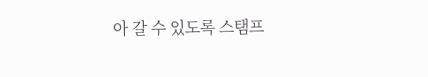아 갈 수 있도록 스탬프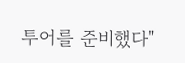투어를 준비했다"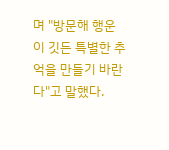며 "방문해 행운이 깃든 특별한 추억을 만들기 바란다"고 말했다.